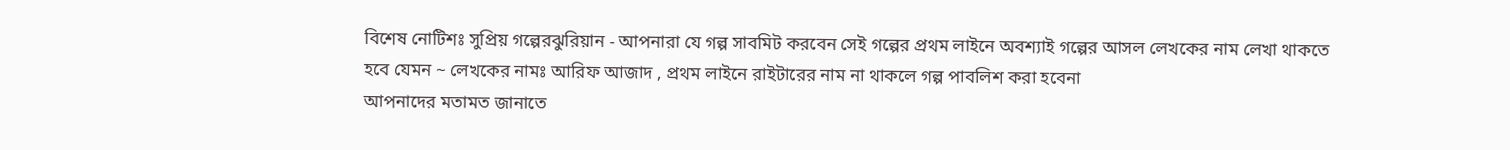বিশেষ নোটিশঃ সুপ্রিয় গল্পেরঝুরিয়ান - আপনারা যে গল্প সাবমিট করবেন সেই গল্পের প্রথম লাইনে অবশ্যাই গল্পের আসল লেখকের নাম লেখা থাকতে হবে যেমন ~ লেখকের নামঃ আরিফ আজাদ , প্রথম লাইনে রাইটারের নাম না থাকলে গল্প পাবলিশ করা হবেনা
আপনাদের মতামত জানাতে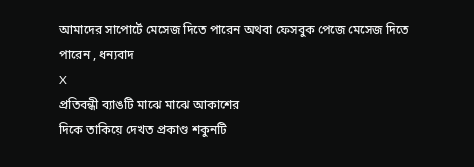আমাদের সাপোর্টে মেসেজ দিতে পারেন অথবা ফেসবুক পেজে মেসেজ দিতে পারেন , ধন্যবাদ
X
প্রতিবন্ধী ব্যাঙটি মাঝে মাঝে আকাশের
দিকে তাকিয়ে দেখত প্রকাণ্ড শকুনটি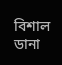বিশাল ডানা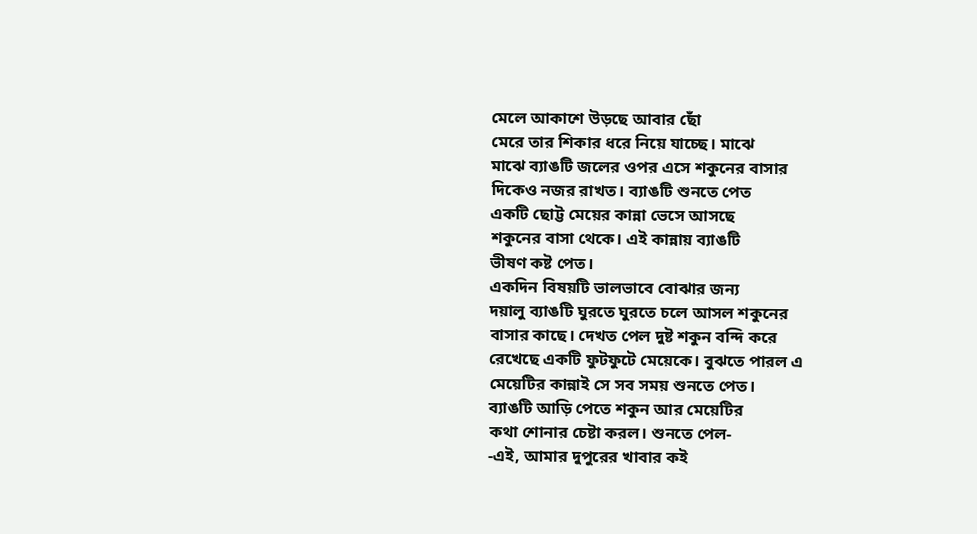মেলে আকাশে উড়ছে আবার ছোঁ
মেরে তার শিকার ধরে নিয়ে যাচ্ছে। মাঝে
মাঝে ব্যাঙটি জলের ওপর এসে শকুনের বাসার
দিকেও নজর রাখত। ব্যাঙটি শুনতে পেত
একটি ছোট্ট মেয়ের কান্না ভেসে আসছে
শকুনের বাসা থেকে। এই কান্নায় ব্যাঙটি
ভীষণ কষ্ট পেত।
একদিন বিষয়টি ভালভাবে বোঝার জন্য
দয়ালু ব্যাঙটি ঘুরতে ঘুরতে চলে আসল শকুনের
বাসার কাছে। দেখত পেল দুষ্ট শকুন বন্দি করে
রেখেছে একটি ফুটফুটে মেয়েকে। বুঝতে পারল এ
মেয়েটির কান্নাই সে সব সময় শুনতে পেত।
ব্যাঙটি আড়ি পেতে শকুন আর মেয়েটির
কথা শোনার চেষ্টা করল। শুনতে পেল-
-এই, আমার দুপুরের খাবার কই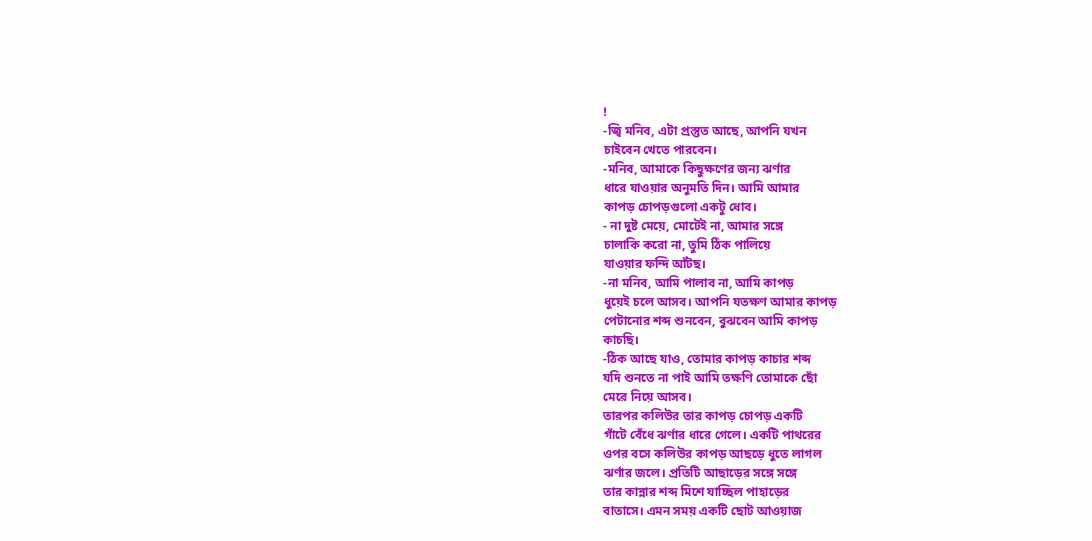!
-জ্বি মনিব, এটা প্রস্তুত আছে, আপনি যখন
চাইবেন খেতে পারবেন।
-মনিব, আমাকে কিছুক্ষণের জন্য ঝর্ণার
ধারে যাওয়ার অনুমতি দিন। আমি আমার
কাপড় চোপড়গুলো একটু ধোব।
- না দুষ্ট মেয়ে, মোটেই না, আমার সঙ্গে
চালাকি করো না, তুমি ঠিক পালিয়ে
যাওয়ার ফন্দি আঁটছ।
-না মনিব, আমি পালাব না, আমি কাপড়
ধুয়েই চলে আসব। আপনি যতক্ষণ আমার কাপড়
পেটানোর শব্দ শুনবেন, বুঝবেন আমি কাপড়
কাচছি।
-ঠিক আছে যাও, তোমার কাপড় কাচার শব্দ
যদি শুনতে না পাই আমি তক্ষণি তোমাকে ছোঁ
মেরে নিয়ে আসব।
তারপর কলিউর তার কাপড় চোপড় একটি
গাঁটে বেঁধে ঝর্ণার ধারে গেলে। একটি পাথরের
ওপর বসে কলিউর কাপড় আছড়ে ধুতে লাগল
ঝর্ণার জলে। প্রতিটি আছাড়ের সঙ্গে সঙ্গে
তার কান্নার শব্দ মিশে যাচ্ছিল পাহাড়ের
বাতাসে। এমন সময় একটি ছোট আওয়াজ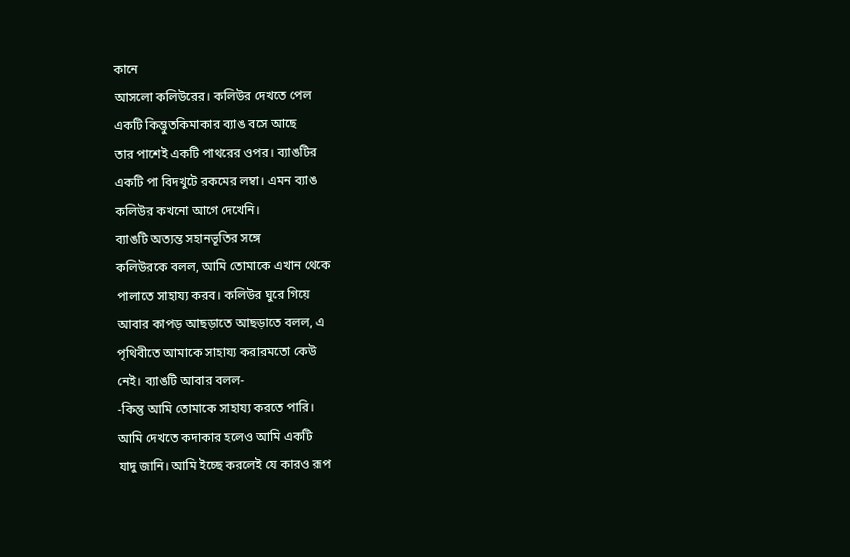কানে
আসলো কলিউরের। কলিউর দেখতে পেল
একটি কিম্ভুতকিমাকার ব্যাঙ বসে আছে
তার পাশেই একটি পাথরের ওপর। ব্যাঙটির
একটি পা বিদখুটে রকমের লম্বা। এমন ব্যাঙ
কলিউর কখনো আগে দেখেনি।
ব্যাঙটি অত্যন্ত সহানভূতির সঙ্গে
কলিউরকে বলল, আমি তোমাকে এখান থেকে
পালাতে সাহায্য করব। কলিউর ঘুরে গিয়ে
আবার কাপড় আছড়াতে আছড়াতে বলল, এ
পৃথিবীতে আমাকে সাহায্য করারমতো কেউ
নেই। ব্যাঙটি আবার বলল-
-কিন্তু আমি তোমাকে সাহায্য করতে পারি।
আমি দেখতে কদাকার হলেও আমি একটি
যাদু জানি। আমি ইচ্ছে করলেই যে কারও রূপ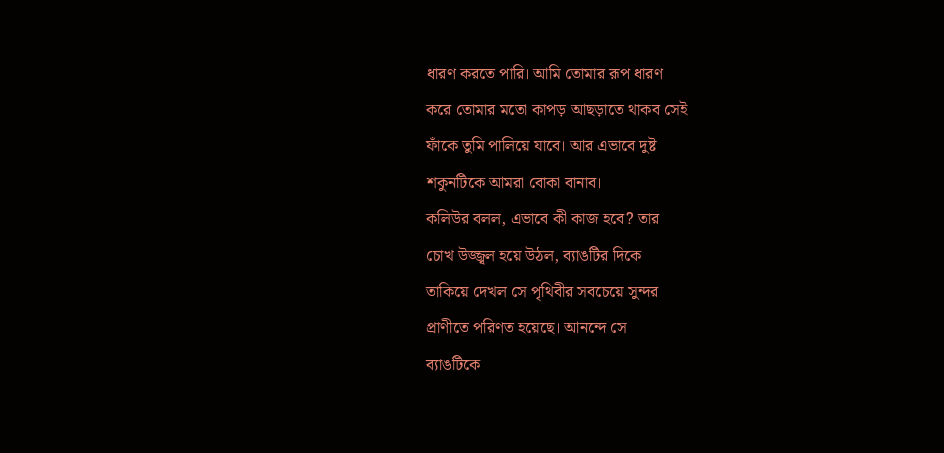ধারণ করতে পারি। আমি তোমার রূপ ধারণ
করে তোমার মতো কাপড় আছড়াতে থাকব সেই
ফাঁকে তুমি পালিয়ে যাবে। আর এভাবে দুষ্ট
শকুনটিকে আমরা বোকা বানাব।
কলিউর বলল, এভাবে কী কাজ হবে? তার
চোখ উজ্জ্বল হয়ে উঠল, ব্যাঙটির দিকে
তাকিয়ে দেখল সে পৃথিবীর সবচেয়ে সুন্দর
প্রাণীতে পরিণত হয়েছে। আনন্দে সে
ব্যাঙটিকে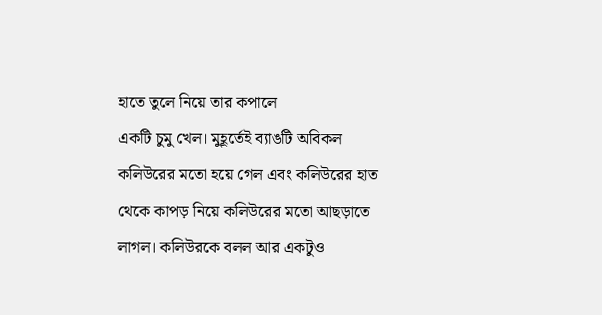হাতে তুলে নিয়ে তার কপালে
একটি চুমু খেল। মুহূর্তেই ব্যাঙটি অবিকল
কলিউরের মতো হয়ে গেল এবং কলিউরের হাত
থেকে কাপড় নিয়ে কলিউরের মতো আছড়াতে
লাগল। কলিউরকে বলল আর একটুও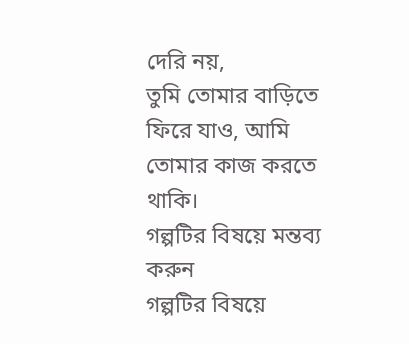দেরি নয়,
তুমি তোমার বাড়িতে ফিরে যাও, আমি
তোমার কাজ করতে থাকি।
গল্পটির বিষয়ে মন্তব্য করুন
গল্পটির বিষয়ে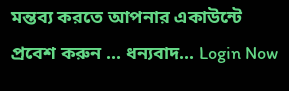মন্তব্য করতে আপনার একাউন্টে প্রবেশ করুন ... ধন্যবাদ... Login Now